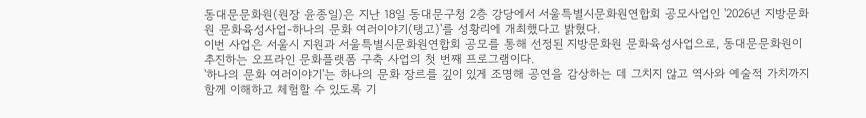동대문문화원(원장 윤종일)은 지난 18일 동대문구청 2층 강당에서 서울특별시문화원연합회 공모사업인 '2026년 지방문화원 문화육성사업-하나의 문화 여러이야기(탱고)'를 성황리에 개최했다고 밝혔다.
이번 사업은 서울시 지원과 서울특별시문화원연합회 공모를 통해 선정된 지방문화원 문화육성사업으로, 동대문문화원이 추진하는 오프라인 문화플랫폼 구축 사업의 첫 번째 프로그램이다.
'하나의 문화 여러이야기'는 하나의 문화 장르를 깊이 있게 조명해 공연을 감상하는 데 그치지 않고 역사와 예술적 가치까지 함께 이해하고 체험할 수 있도록 기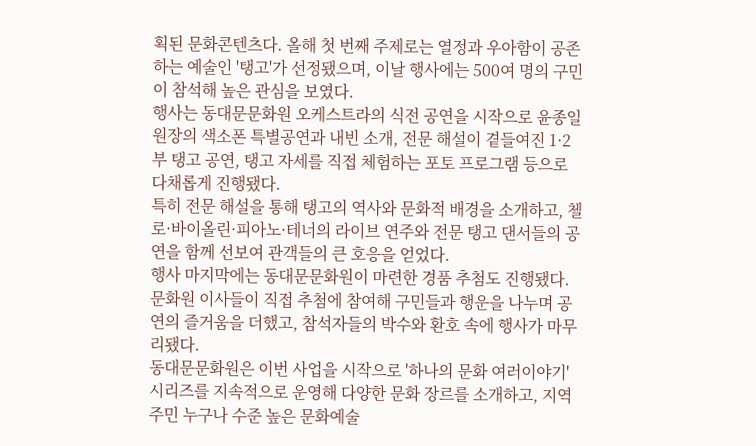획된 문화콘텐츠다. 올해 첫 번째 주제로는 열정과 우아함이 공존하는 예술인 '탱고'가 선정됐으며, 이날 행사에는 500여 명의 구민이 참석해 높은 관심을 보였다.
행사는 동대문문화원 오케스트라의 식전 공연을 시작으로 윤종일 원장의 색소폰 특별공연과 내빈 소개, 전문 해설이 곁들여진 1·2부 탱고 공연, 탱고 자세를 직접 체험하는 포토 프로그램 등으로 다채롭게 진행됐다.
특히 전문 해설을 통해 탱고의 역사와 문화적 배경을 소개하고, 첼로·바이올린·피아노·테너의 라이브 연주와 전문 탱고 댄서들의 공연을 함께 선보여 관객들의 큰 호응을 얻었다.
행사 마지막에는 동대문문화원이 마련한 경품 추첨도 진행됐다. 문화원 이사들이 직접 추첨에 참여해 구민들과 행운을 나누며 공연의 즐거움을 더했고, 참석자들의 박수와 환호 속에 행사가 마무리됐다.
동대문문화원은 이번 사업을 시작으로 '하나의 문화 여러이야기' 시리즈를 지속적으로 운영해 다양한 문화 장르를 소개하고, 지역 주민 누구나 수준 높은 문화예술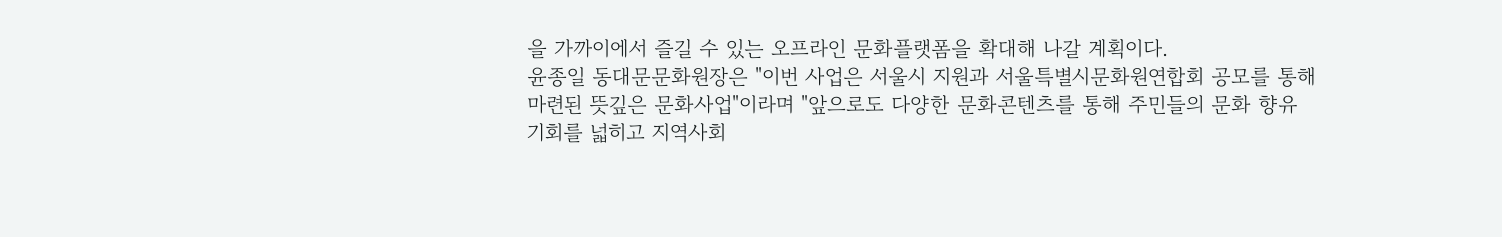을 가까이에서 즐길 수 있는 오프라인 문화플랫폼을 확대해 나갈 계획이다.
윤종일 동대문문화원장은 "이번 사업은 서울시 지원과 서울특별시문화원연합회 공모를 통해 마련된 뜻깊은 문화사업"이라며 "앞으로도 다양한 문화콘텐츠를 통해 주민들의 문화 향유 기회를 넓히고 지역사회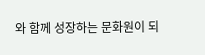와 함께 성장하는 문화원이 되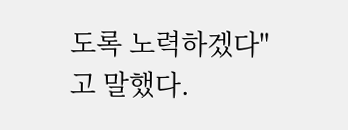도록 노력하겠다"고 말했다.